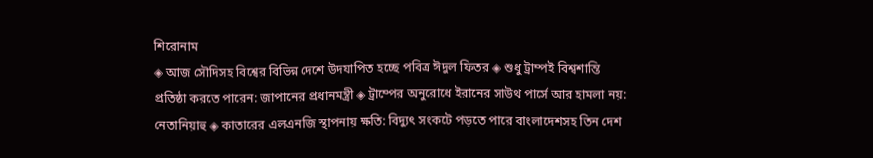শিরোনাম
◈ আজ সৌদিসহ বিশ্বের বিভিন্ন দেশে উদযাপিত হচ্ছে পবিত্র ঈদুল ফিতর ◈ শুধু ট্রাম্পই বিশ্বশান্তি প্রতিষ্ঠা করতে পারেন: জাপানের প্রধানমন্ত্রী ◈ ট্রাম্পের অনুরোধে ইরানের সাউথ পার্সে আর হামলা নয়: নেতানিয়াহু ◈ কাতারের এলএনজি স্থাপনায় ক্ষতি: বিদ্যুৎ সংকটে পড়তে পারে বাংলাদেশসহ তিন দেশ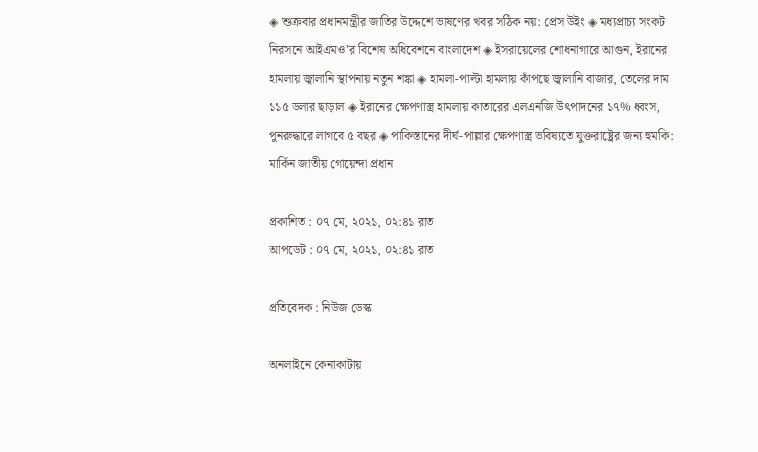◈ শুক্রবার প্রধানমন্ত্রীর জাতির উদ্দেশে ভাষণের খবর সঠিক নয়: প্রেস উইং ◈ মধ্যপ্রাচ্য সংকট নিরসনে আইএমও’র বিশেষ অধিবেশনে বাংলাদেশ ◈ ইসরায়েলের শোধনাগারে আগুন, ইরানের হামলায় জ্বালানি স্থাপনায় নতুন শঙ্কা ◈ হামলা-পাল্টা হামলায় কাঁপছে জ্বালানি বাজার, তেলের দাম ১১৫ ডলার ছাড়াল ◈ ইরানের ক্ষেপণাস্ত্র হামলায় কাতারের এলএনজি উৎপাদনের ১৭% ধ্বংস, পুনরুদ্ধারে লাগবে ৫ বছর ◈ পাকিস্তানের দীর্ঘ-পাল্লার ক্ষেপণাস্ত্র ভবিষ্যতে যুক্তরাষ্ট্রের জন্য হুমকি: মার্কিন জাতীয় গোয়েন্দা প্রধান

প্রকাশিত : ০৭ মে, ২০২১, ০২:৪১ রাত
আপডেট : ০৭ মে, ২০২১, ০২:৪১ রাত

প্রতিবেদক : নিউজ ডেস্ক

অনলাইনে কেনাকাটায়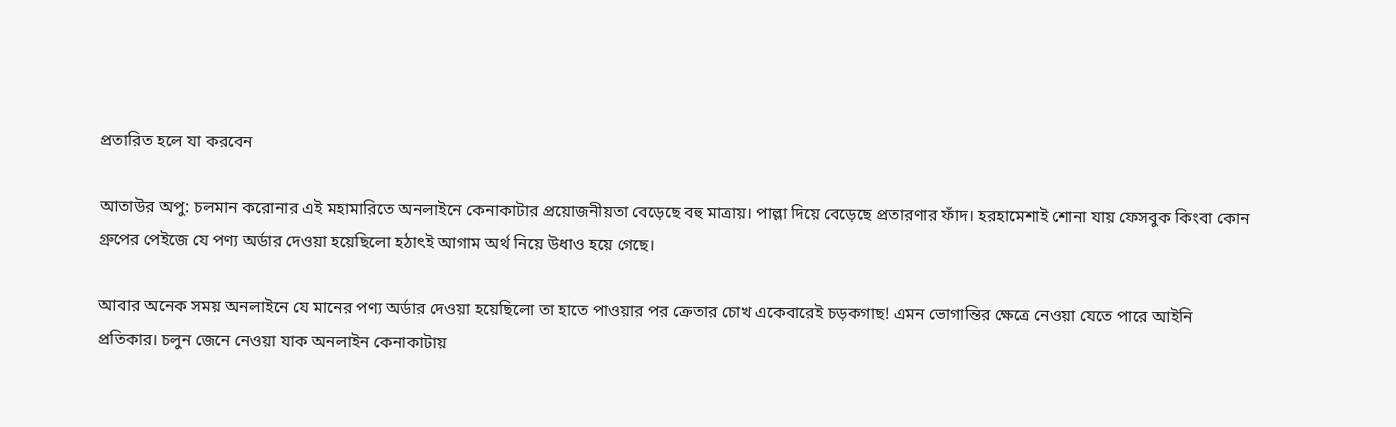প্রতারিত হলে যা করবেন

আতাউর অপু: চলমান করোনার এই মহামারিতে অনলাইনে কেনাকাটার প্রয়োজনীয়তা বেড়েছে বহু মাত্রায়। পাল্লা দিয়ে বেড়েছে প্রতারণার ফাঁদ। হরহামেশাই শোনা যায় ফেসবুক কিংবা কোন গ্রুপের পেইজে যে পণ্য অর্ডার দেওয়া হয়েছিলো হঠাৎই আগাম অর্থ নিয়ে উধাও হয়ে গেছে।

আবার অনেক সময় অনলাইনে যে মানের পণ্য অর্ডার দেওয়া হয়েছিলো তা হাতে পাওয়ার পর ক্রেতার চোখ একেবারেই চড়কগাছ! এমন ভোগান্তির ক্ষেত্রে নেওয়া যেতে পারে আইনি প্রতিকার। চলুন জেনে নেওয়া যাক অনলাইন কেনাকাটায়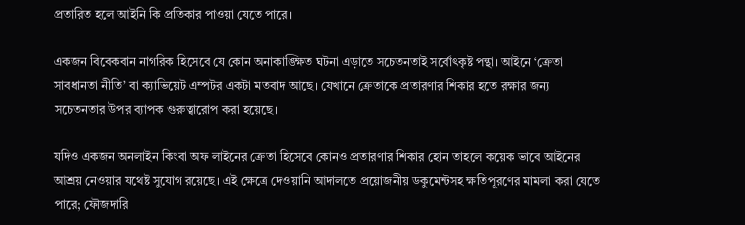প্রতারিত হলে আইনি কি প্রতিকার পাওয়া যেতে পারে।

একজন বিবেকবান নাগরিক হিসেবে যে কোন অনাকাঙ্ক্ষিত ঘটনা এড়াতে সচেতনতাই সর্বোৎকৃষ্ট পন্থা। আইনে ‘ক্রেতা সাবধানতা নীতি’ বা ক্যাভিয়েট এম্পটর একটা মতবাদ আছে। যেখানে ক্রেতাকে প্রতারণার শিকার হতে রক্ষার জন্য সচেতনতার উপর ব্যাপক গুরুত্বারোপ করা হয়েছে।

যদিও একজন অনলাইন কিংবা অফ লাইনের ক্রেতা হিসেবে কোনও প্রতারণার শিকার হোন তাহলে কয়েক ভাবে আইনের আশ্রয় নেওয়ার যথেষ্ট সুযোগ রয়েছে। এই ক্ষেত্রে দেওয়ানি আদালতে প্রয়োজনীয় ডকুমেন্টসহ ক্ষতিপূরণের মামলা করা যেতে পারে; ফৌজদারি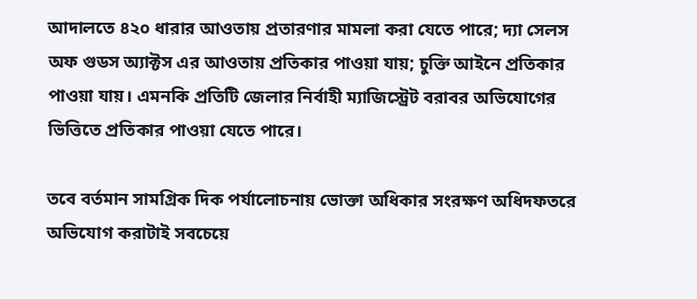আদালতে ৪২০ ধারার আওতায় প্রতারণার মামলা করা যেতে পারে; দ্যা সেলস অফ গুডস অ্যাক্টস এর আওতায় প্রতিকার পাওয়া যায়; চুক্তি আইনে প্রতিকার পাওয়া যায়। এমনকি প্রতিটি জেলার নির্বাহী ম্যাজিস্ট্রেট বরাবর অভিযোগের ভিত্তিতে প্রতিকার পাওয়া যেতে পারে।

তবে বর্তমান সামগ্রিক দিক পর্যালোচনায় ভোক্তা অধিকার সংরক্ষণ অধিদফতরে অভিযোগ করাটাই সবচেয়ে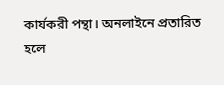কার্যকরী পন্থা। অনলাইনে প্রতারিত হলে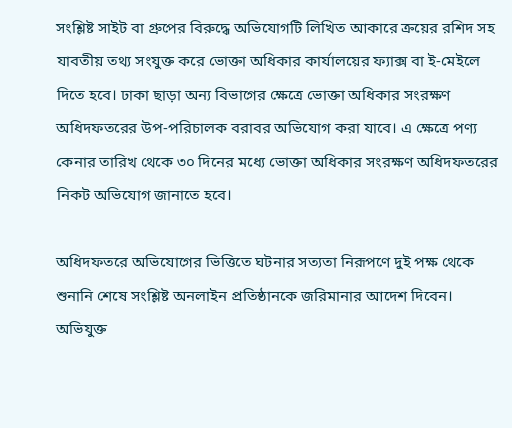সংশ্লিষ্ট সাইট বা গ্রুপের বিরুদ্ধে অভিযোগটি লিখিত আকারে ক্রয়ের রশিদ সহ যাবতীয় তথ্য সংযুক্ত করে ভোক্তা অধিকার কার্যালয়ের ফ্যাক্স বা ই-মেইলে দিতে হবে। ঢাকা ছাড়া অন্য বিভাগের ক্ষেত্রে ভোক্তা অধিকার সংরক্ষণ অধিদফতরের উপ-পরিচালক বরাবর অভিযোগ করা যাবে। এ ক্ষেত্রে পণ্য কেনার তারিখ থেকে ৩০ দিনের মধ্যে ভোক্তা অধিকার সংরক্ষণ অধিদফতরের নিকট অভিযোগ জানাতে হবে।

অধিদফতরে অভিযোগের ভিত্তিতে ঘটনার সত্যতা নিরূপণে দুই পক্ষ থেকে শুনানি শেষে সংশ্লিষ্ট অনলাইন প্রতিষ্ঠানকে জরিমানার আদেশ দিবেন। অভিযুক্ত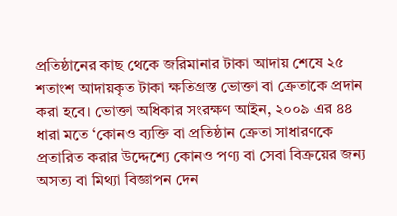প্রতিষ্ঠানের কাছ থেকে জরিমানার টাকা আদায় শেষে ২৫ শতাংশ আদায়কৃত টাকা ক্ষতিগ্রস্ত ভোক্তা বা ক্রেতাকে প্রদান করা হবে। ভোক্তা অধিকার সংরক্ষণ আইন, ২০০৯ এর ৪৪ ধারা মতে ‘কোনও ব্যক্তি বা প্রতিষ্ঠান ক্রেতা সাধারণকে প্রতারিত করার উদ্দেশ্যে কোনও পণ্য বা সেবা বিক্রয়ের জন্য অসত্য বা মিথ্যা বিজ্ঞাপন দেন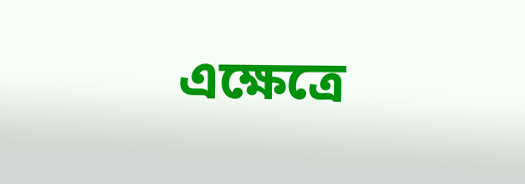এক্ষেত্রে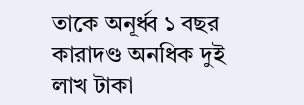তাকে অনূর্ধ্ব ১ বছর কারাদণ্ড অনধিক দুই লাখ টাকা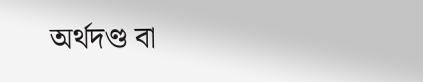অর্থদণ্ড বা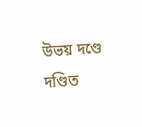উভয় দণ্ডে দণ্ডিত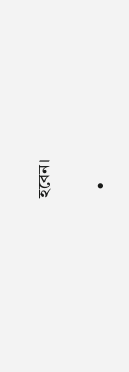হবেন।

  •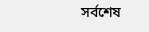সর্বশেষ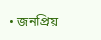• জনপ্রিয়